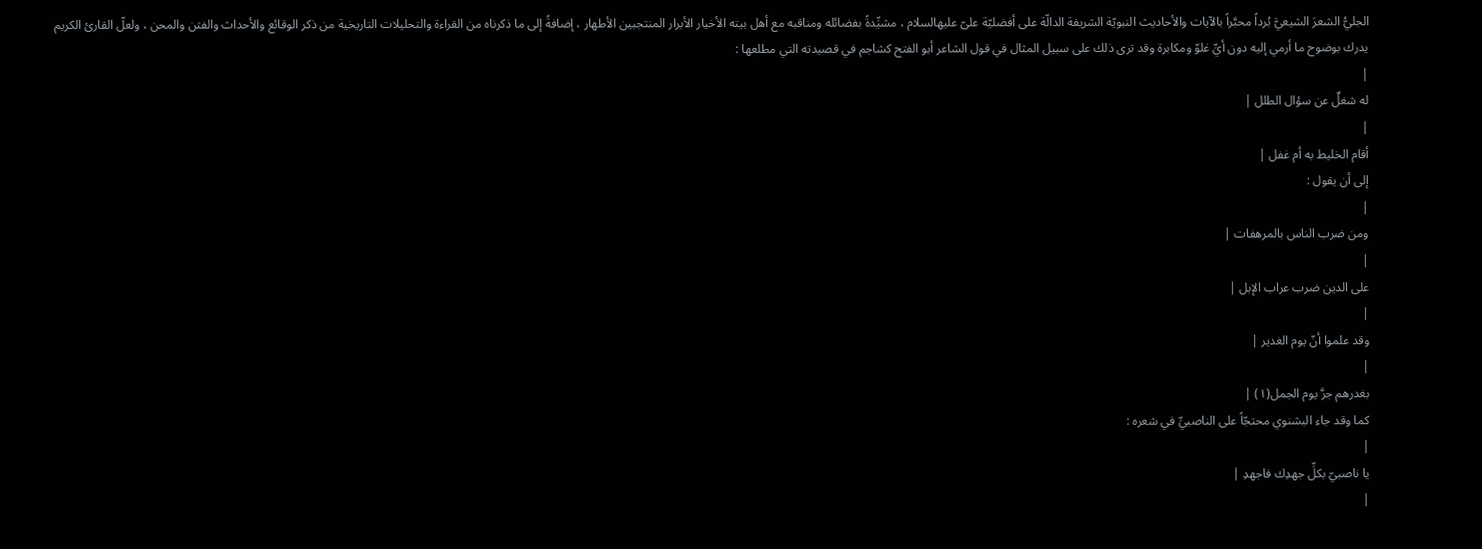الجليُّ الشعرَ الشيعيَّ بُرداً محبَّراً بالآيات والأحاديث النبويّة الشريفة الدالّة على أفضليّة علىّ عليهالسلام ، مشيِّدةً بفضائله ومناقبه مع أهل بيته الأخيار الأبرار المنتجبين الأطهار ، إضافةً إلى ما ذكرناه من القراءة والتحليلات التاريخية من ذكر الوقائع والأحداث والفتن والمحن ، ولعلّ القارئ الكريم يدرك بوضوح ما أرمي إليه دون أيِّ غلوّ ومكابرة وقد ترى ذلك على سبيل المثال في قول الشاعر أبو الفتح كشاجم في قصيدته التي مطلعها :
|
له شغلٌ عن سؤال الطلل |
|
أقام الخليط به أم غفل |
إلى أن يقول :
|
ومن ضرب الناس بالمرهفات |
|
على الدين ضرب عراب الإبل |
|
وقد علموا أنّ يوم الغدير |
|
بغدرهم جرَّ يوم الجمل(١) |
كما وقد جاء البشنوي محتجّاً على الناصبيِّ في شعره :
|
يا ناصبيّ بكلِّ جهدِك فاجهدِ |
|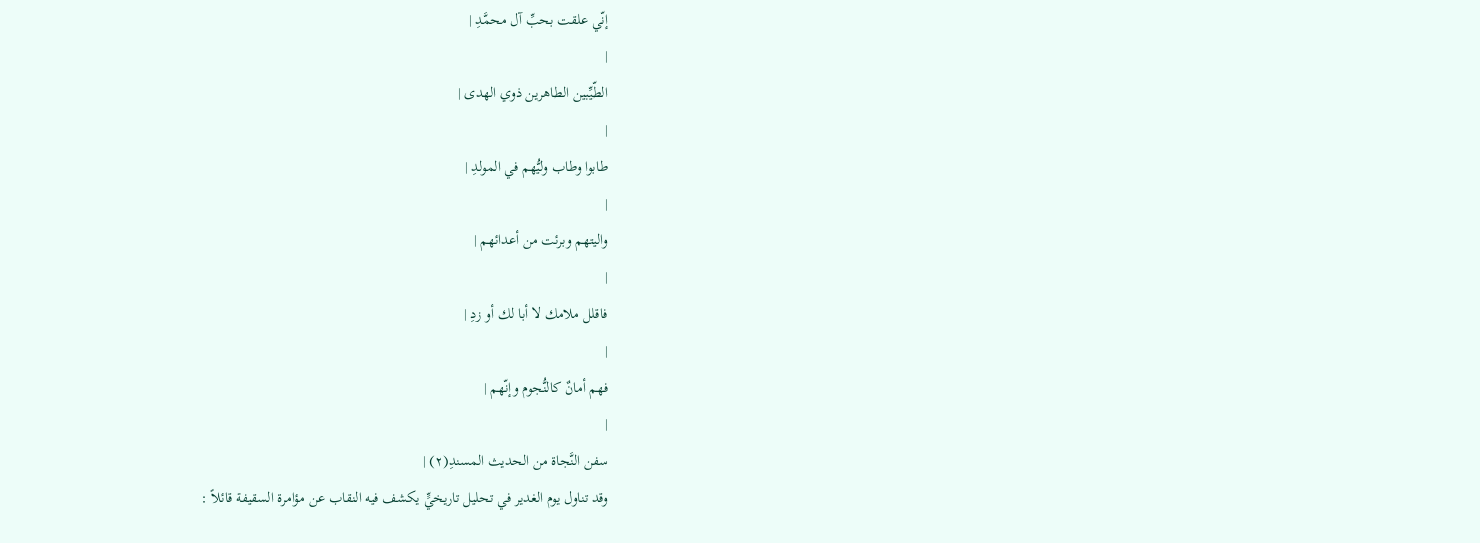إنّي علقت بحبِّ آل محمَّدِ |
|
الطّيِّبين الطاهرين ذوي الهدى |
|
طابوا وطاب وليُّهم في المولدِ |
|
واليتهم وبرئت من أعدائهم |
|
فاقلل ملامك لا أبا لك أو زدِ |
|
فهم أمانٌ كالنُّجوم وإنّهم |
|
سفن النَّجاة من الحديث المسندِ(٢) |
وقد تناول يوم الغدير في تحليل تاريخيٍّ يكشف فيه النقاب عن مؤامرة السقيفة قائلاً :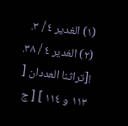(١) الغدير ٤ / ٣.
(٢) الغدير ٤ / ٣٨.
![تراثنا العددان [ ١١٣ و ١١٤ ] [ ج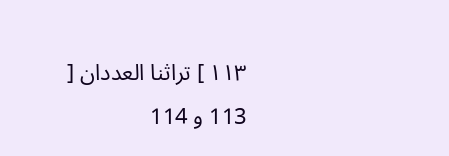١١٣ ] تراثنا العددان [ 113 و 114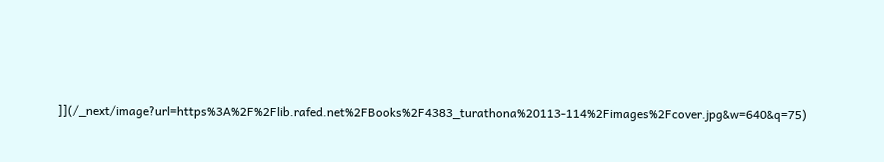]](/_next/image?url=https%3A%2F%2Flib.rafed.net%2FBooks%2F4383_turathona%20113-114%2Fimages%2Fcover.jpg&w=640&q=75)